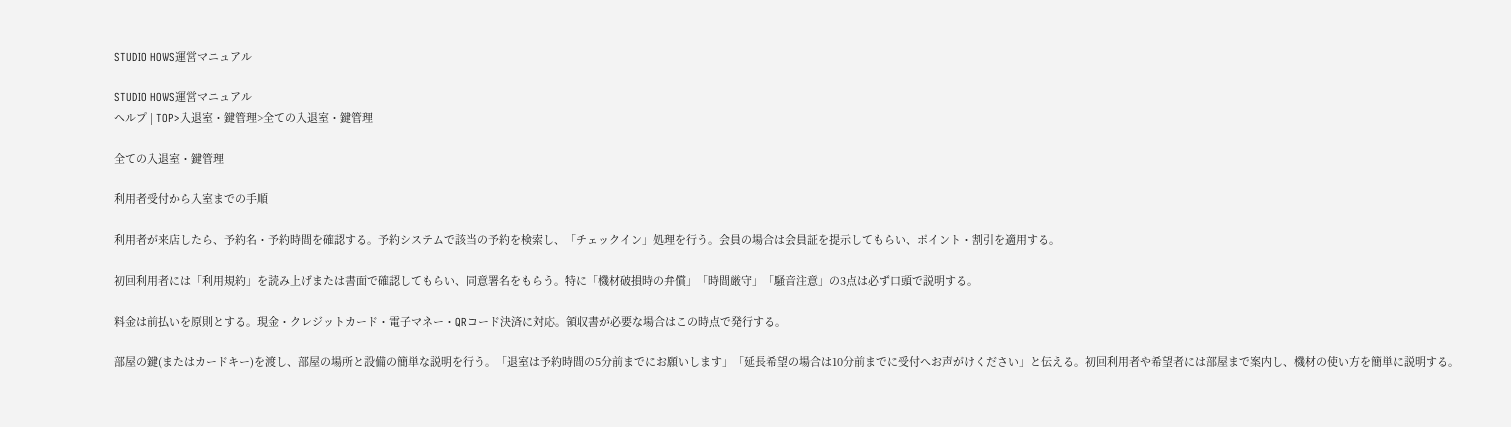STUDIO HOWS運営マニュアル

STUDIO HOWS運営マニュアル
ヘルプ | TOP>入退室・鍵管理>全ての入退室・鍵管理

全ての入退室・鍵管理

利用者受付から入室までの手順

利用者が来店したら、予約名・予約時間を確認する。予約システムで該当の予約を検索し、「チェックイン」処理を行う。会員の場合は会員証を提示してもらい、ポイント・割引を適用する。

初回利用者には「利用規約」を読み上げまたは書面で確認してもらい、同意署名をもらう。特に「機材破損時の弁償」「時間厳守」「騒音注意」の3点は必ず口頭で説明する。

料金は前払いを原則とする。現金・クレジットカード・電子マネー・QRコード決済に対応。領収書が必要な場合はこの時点で発行する。

部屋の鍵(またはカードキー)を渡し、部屋の場所と設備の簡単な説明を行う。「退室は予約時間の5分前までにお願いします」「延長希望の場合は10分前までに受付へお声がけください」と伝える。初回利用者や希望者には部屋まで案内し、機材の使い方を簡単に説明する。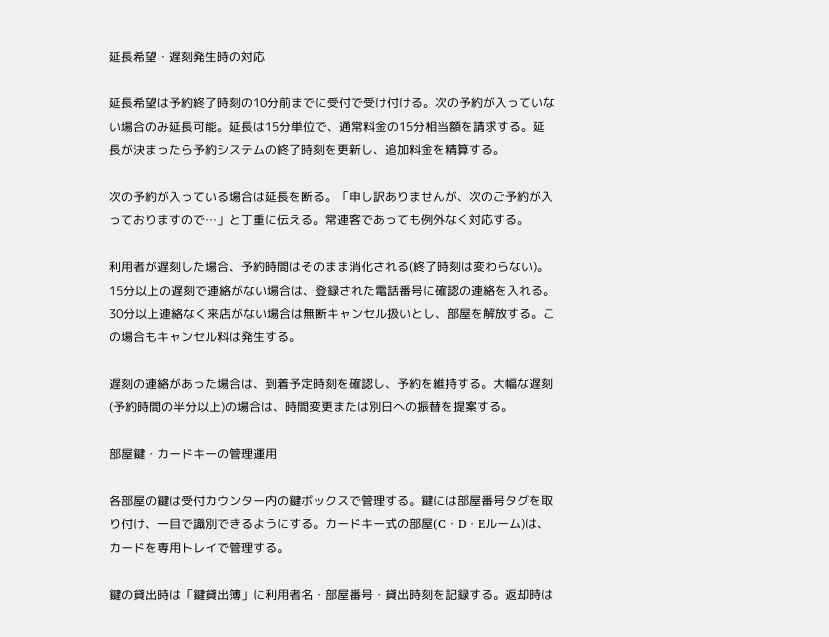延長希望・遅刻発生時の対応

延長希望は予約終了時刻の10分前までに受付で受け付ける。次の予約が入っていない場合のみ延長可能。延長は15分単位で、通常料金の15分相当額を請求する。延長が決まったら予約システムの終了時刻を更新し、追加料金を精算する。

次の予約が入っている場合は延長を断る。「申し訳ありませんが、次のご予約が入っておりますので…」と丁重に伝える。常連客であっても例外なく対応する。

利用者が遅刻した場合、予約時間はそのまま消化される(終了時刻は変わらない)。15分以上の遅刻で連絡がない場合は、登録された電話番号に確認の連絡を入れる。30分以上連絡なく来店がない場合は無断キャンセル扱いとし、部屋を解放する。この場合もキャンセル料は発生する。

遅刻の連絡があった場合は、到着予定時刻を確認し、予約を維持する。大幅な遅刻(予約時間の半分以上)の場合は、時間変更または別日への振替を提案する。

部屋鍵・カードキーの管理運用

各部屋の鍵は受付カウンター内の鍵ボックスで管理する。鍵には部屋番号タグを取り付け、一目で識別できるようにする。カードキー式の部屋(C・D・Eルーム)は、カードを専用トレイで管理する。

鍵の貸出時は「鍵貸出簿」に利用者名・部屋番号・貸出時刻を記録する。返却時は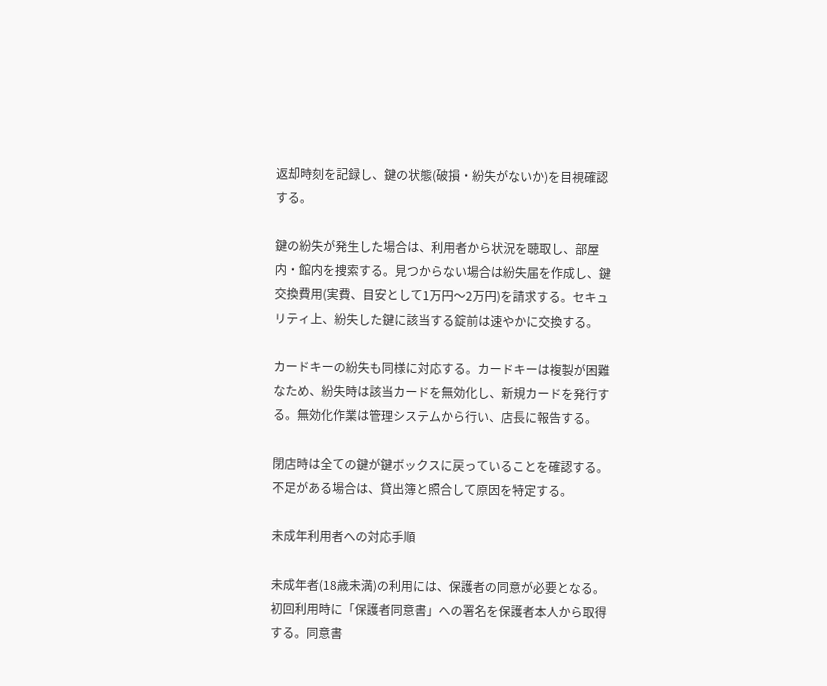返却時刻を記録し、鍵の状態(破損・紛失がないか)を目視確認する。

鍵の紛失が発生した場合は、利用者から状況を聴取し、部屋内・館内を捜索する。見つからない場合は紛失届を作成し、鍵交換費用(実費、目安として1万円〜2万円)を請求する。セキュリティ上、紛失した鍵に該当する錠前は速やかに交換する。

カードキーの紛失も同様に対応する。カードキーは複製が困難なため、紛失時は該当カードを無効化し、新規カードを発行する。無効化作業は管理システムから行い、店長に報告する。

閉店時は全ての鍵が鍵ボックスに戻っていることを確認する。不足がある場合は、貸出簿と照合して原因を特定する。

未成年利用者への対応手順

未成年者(18歳未満)の利用には、保護者の同意が必要となる。初回利用時に「保護者同意書」への署名を保護者本人から取得する。同意書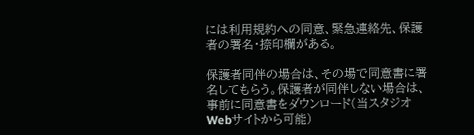には利用規約への同意、緊急連絡先、保護者の署名・捺印欄がある。

保護者同伴の場合は、その場で同意書に署名してもらう。保護者が同伴しない場合は、事前に同意書をダウンロード(当スタジオWebサイトから可能)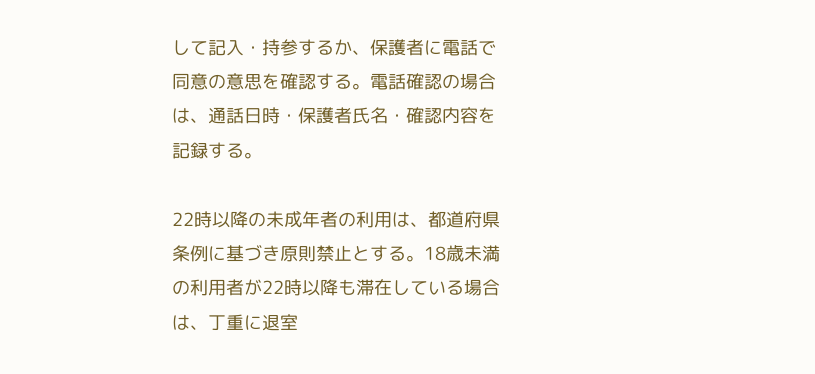して記入・持参するか、保護者に電話で同意の意思を確認する。電話確認の場合は、通話日時・保護者氏名・確認内容を記録する。

22時以降の未成年者の利用は、都道府県条例に基づき原則禁止とする。18歳未満の利用者が22時以降も滞在している場合は、丁重に退室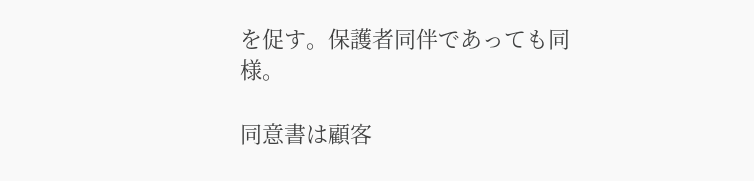を促す。保護者同伴であっても同様。

同意書は顧客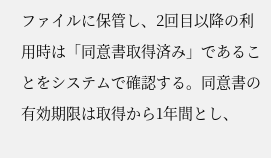ファイルに保管し、2回目以降の利用時は「同意書取得済み」であることをシステムで確認する。同意書の有効期限は取得から1年間とし、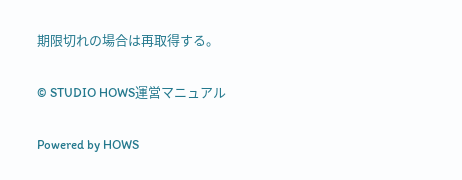期限切れの場合は再取得する。

© STUDIO HOWS運営マニュアル

Powered by HOWS